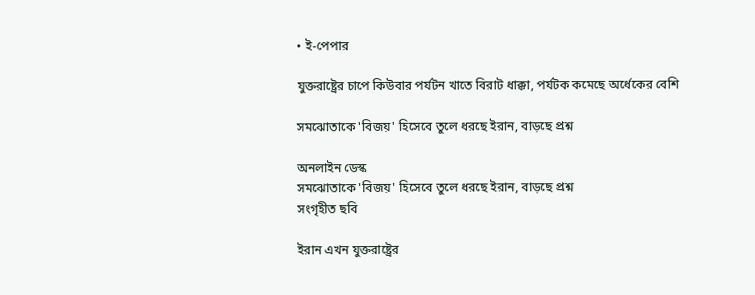• ই-পেপার

যুক্তরাষ্ট্রের চাপে কিউবার পর্যটন খাতে বিরাট ধাক্কা, পর্যটক কমেছে অর্ধেকের বেশি

সমঝোতাকে 'বিজয়' হিসেবে তুলে ধরছে ইরান, বাড়ছে প্রশ্ন

অনলাইন ডেস্ক
সমঝোতাকে 'বিজয়' হিসেবে তুলে ধরছে ইরান, বাড়ছে প্রশ্ন
সংগৃহীত ছবি

ইরান এখন যুক্তরাষ্ট্রের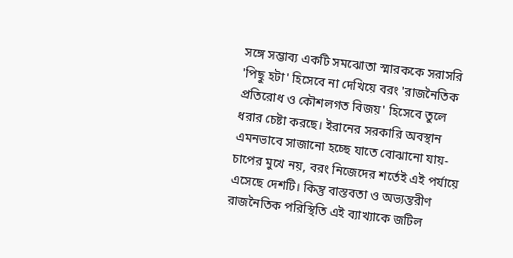সঙ্গে সম্ভাব্য একটি সমঝোতা স্মারককে সরাসরি 'পিছু হটা' হিসেবে না দেখিয়ে বরং 'রাজনৈতিক প্রতিরোধ ও কৌশলগত বিজয়' হিসেবে তুলে ধরার চেষ্টা করছে। ইরানের সরকারি অবস্থান এমনভাবে সাজানো হচ্ছে যাতে বোঝানো যায়- চাপের মুখে নয়, বরং নিজেদের শর্তেই এই পর্যায়ে এসেছে দেশটি। কিন্তু বাস্তবতা ও অভ্যন্তরীণ রাজনৈতিক পরিস্থিতি এই ব্যাখ্যাকে জটিল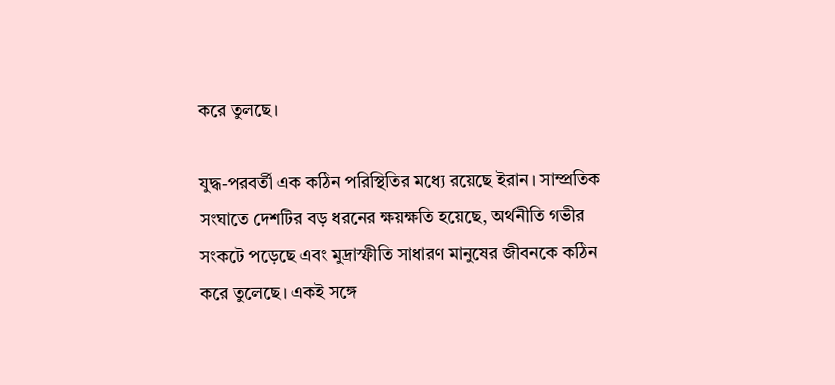করে তুলছে।

যুদ্ধ-পরবর্তী এক কঠিন পরিস্থিতির মধ্যে রয়েছে ইরান। সাম্প্রতিক সংঘাতে দেশটির বড় ধরনের ক্ষয়ক্ষতি হয়েছে, অর্থনীতি গভীর সংকটে পড়েছে এবং মুদ্রাস্ফীতি সাধারণ মানুষের জীবনকে কঠিন করে তুলেছে। একই সঙ্গে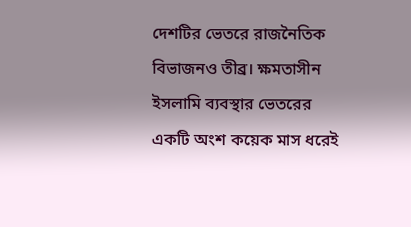দেশটির ভেতরে রাজনৈতিক বিভাজনও তীব্র। ক্ষমতাসীন ইসলামি ব্যবস্থার ভেতরের একটি অংশ কয়েক মাস ধরেই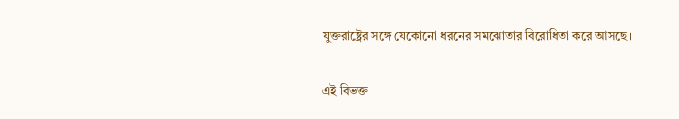যুক্তরাষ্ট্রের সঙ্গে যেকোনো ধরনের সমঝোতার বিরোধিতা করে আসছে।

এই বিভক্ত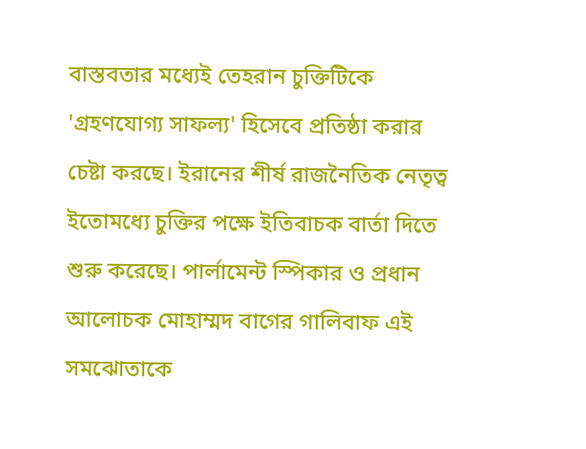বাস্তবতার মধ্যেই তেহরান চুক্তিটিকে 'গ্রহণযোগ্য সাফল্য' হিসেবে প্রতিষ্ঠা করার চেষ্টা করছে। ইরানের শীর্ষ রাজনৈতিক নেতৃত্ব ইতোমধ্যে চুক্তির পক্ষে ইতিবাচক বার্তা দিতে শুরু করেছে। পার্লামেন্ট স্পিকার ও প্রধান আলোচক মোহাম্মদ বাগের গালিবাফ এই সমঝোতাকে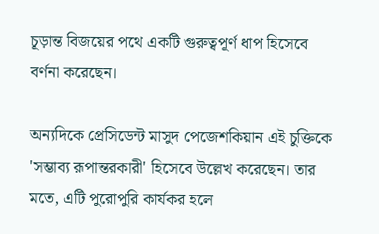চূড়ান্ত বিজয়ের পথে একটি গুরুত্বপূর্ণ ধাপ হিসেবে বর্ণনা করেছেন।

অন্যদিকে প্রেসিডেন্ট মাসুদ পেজেশকিয়ান এই চুক্তিকে 'সম্ভাব্য রূপান্তরকারী' হিসেবে উল্লেখ করেছেন। তার মতে, এটি পুরোপুরি কার্যকর হলে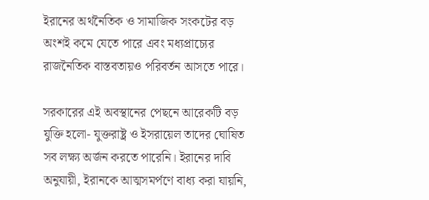ইরানের অর্থনৈতিক ও সামাজিক সংকটের বড় অংশই কমে যেতে পারে এবং মধ্যপ্রাচ্যের রাজনৈতিক বাস্তবতায়ও পরিবর্তন আসতে পারে।

সরকারের এই অবস্থানের পেছনে আরেকটি বড় যুক্তি হলো- যুক্তরাষ্ট্র ও ইসরায়েল তাদের ঘোষিত সব লক্ষ্য অর্জন করতে পারেনি। ইরানের দাবি অনুযায়ী, ইরানকে আত্মসমর্পণে বাধ্য করা যায়নি,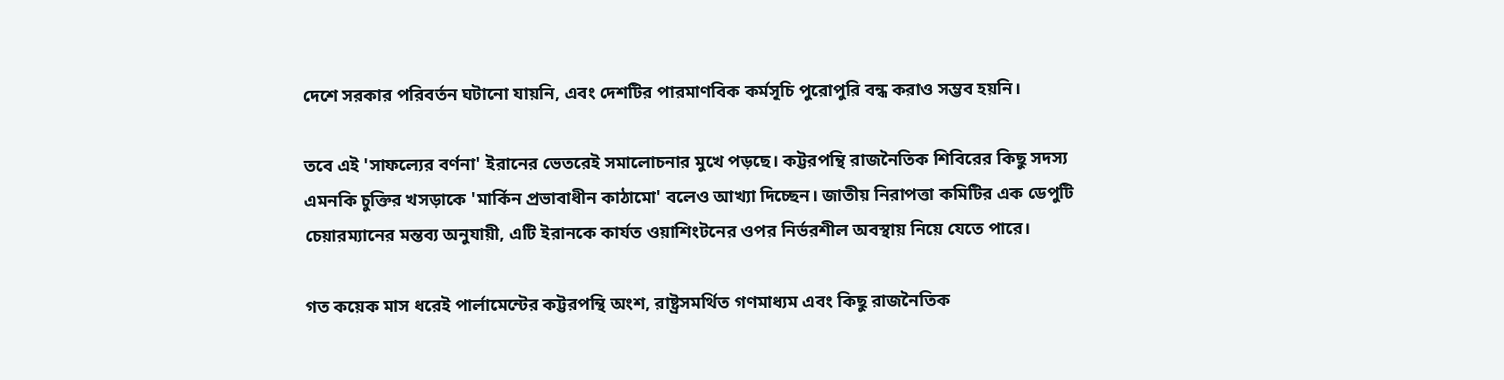দেশে সরকার পরিবর্তন ঘটানো যায়নি, এবং দেশটির পারমাণবিক কর্মসূচি পুরোপুরি বন্ধ করাও সম্ভব হয়নি।

তবে এই 'সাফল্যের বর্ণনা' ইরানের ভেতরেই সমালোচনার মুখে পড়ছে। কট্টরপন্থি রাজনৈতিক শিবিরের কিছু সদস্য এমনকি চুক্তির খসড়াকে 'মার্কিন প্রভাবাধীন কাঠামো' বলেও আখ্যা দিচ্ছেন। জাতীয় নিরাপত্তা কমিটির এক ডেপুটি চেয়ারম্যানের মন্তব্য অনুযায়ী, এটি ইরানকে কার্যত ওয়াশিংটনের ওপর নির্ভরশীল অবস্থায় নিয়ে যেতে পারে।

গত কয়েক মাস ধরেই পার্লামেন্টের কট্টরপন্থি অংশ, রাষ্ট্রসমর্থিত গণমাধ্যম এবং কিছু রাজনৈতিক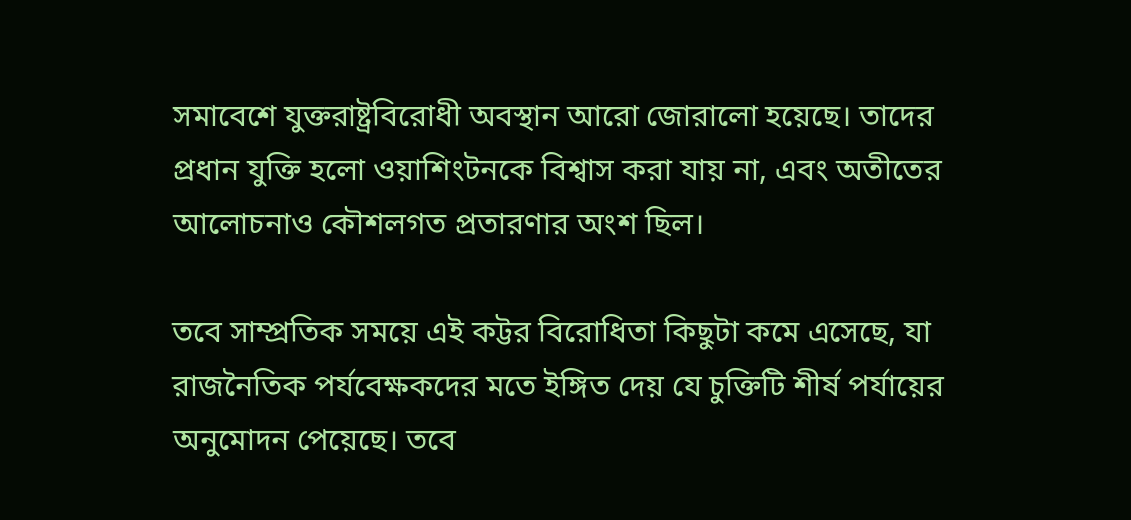সমাবেশে যুক্তরাষ্ট্রবিরোধী অবস্থান আরো জোরালো হয়েছে। তাদের প্রধান যুক্তি হলো ওয়াশিংটনকে বিশ্বাস করা যায় না, এবং অতীতের আলোচনাও কৌশলগত প্রতারণার অংশ ছিল।

তবে সাম্প্রতিক সময়ে এই কট্টর বিরোধিতা কিছুটা কমে এসেছে, যা রাজনৈতিক পর্যবেক্ষকদের মতে ইঙ্গিত দেয় যে চুক্তিটি শীর্ষ পর্যায়ের অনুমোদন পেয়েছে। তবে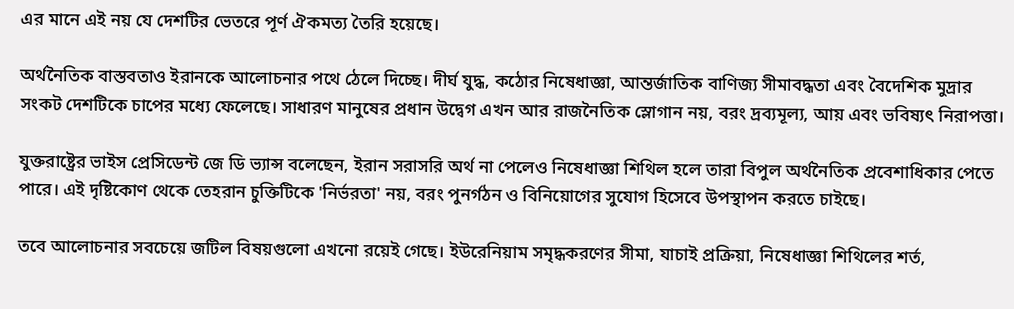এর মানে এই নয় যে দেশটির ভেতরে পূর্ণ ঐকমত্য তৈরি হয়েছে।

অর্থনৈতিক বাস্তবতাও ইরানকে আলোচনার পথে ঠেলে দিচ্ছে। দীর্ঘ যুদ্ধ, কঠোর নিষেধাজ্ঞা, আন্তর্জাতিক বাণিজ্য সীমাবদ্ধতা এবং বৈদেশিক মুদ্রার সংকট দেশটিকে চাপের মধ্যে ফেলেছে। সাধারণ মানুষের প্রধান উদ্বেগ এখন আর রাজনৈতিক স্লোগান নয়, বরং দ্রব্যমূল্য, আয় এবং ভবিষ্যৎ নিরাপত্তা।

যুক্তরাষ্ট্রের ভাইস প্রেসিডেন্ট জে ডি ভ্যান্স বলেছেন, ইরান সরাসরি অর্থ না পেলেও নিষেধাজ্ঞা শিথিল হলে তারা বিপুল অর্থনৈতিক প্রবেশাধিকার পেতে পারে। এই দৃষ্টিকোণ থেকে তেহরান চুক্তিটিকে 'নির্ভরতা' নয়, বরং পুনর্গঠন ও বিনিয়োগের সুযোগ হিসেবে উপস্থাপন করতে চাইছে।

তবে আলোচনার সবচেয়ে জটিল বিষয়গুলো এখনো রয়েই গেছে। ইউরেনিয়াম সমৃদ্ধকরণের সীমা, যাচাই প্রক্রিয়া, নিষেধাজ্ঞা শিথিলের শর্ত,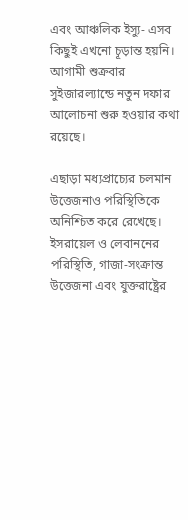এবং আঞ্চলিক ইস্যু- এসব কিছুই এখনো চূড়ান্ত হয়নি। আগামী শুক্রবার সুইজারল্যান্ডে নতুন দফার আলোচনা শুরু হওয়ার কথা রয়েছে।

এছাড়া মধ্যপ্রাচ্যের চলমান উত্তেজনাও পরিস্থিতিকে অনিশ্চিত করে রেখেছে। ইসরায়েল ও লেবাননের পরিস্থিতি, গাজা-সংক্রান্ত উত্তেজনা এবং যুক্তরাষ্ট্রের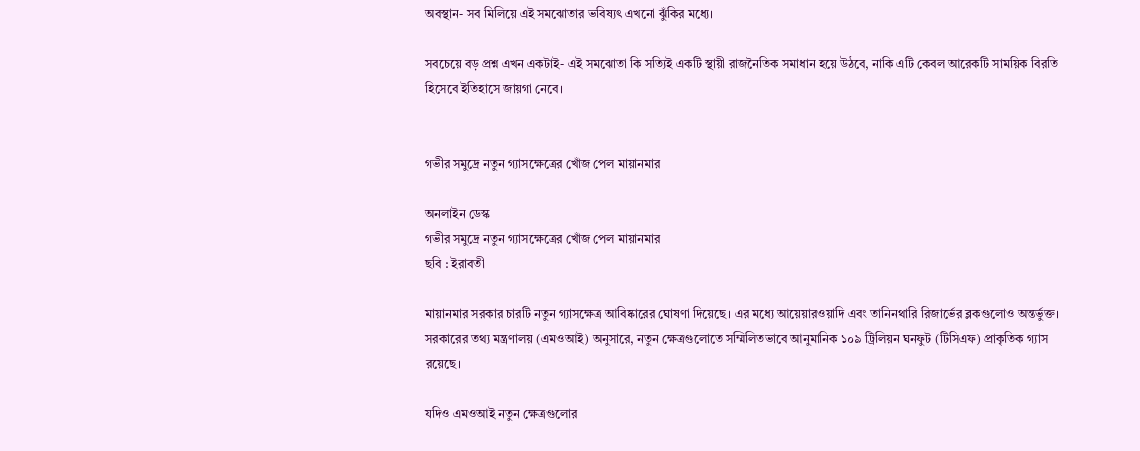অবস্থান- সব মিলিয়ে এই সমঝোতার ভবিষ্যৎ এখনো ঝুঁকির মধ্যে।

সবচেয়ে বড় প্রশ্ন এখন একটাই- এই সমঝোতা কি সত্যিই একটি স্থায়ী রাজনৈতিক সমাধান হয়ে উঠবে, নাকি এটি কেবল আরেকটি সাময়িক বিরতি হিসেবে ইতিহাসে জায়গা নেবে।


গভীর সমুদ্রে নতুন গ্যাসক্ষেত্রের খোঁজ পেল মায়ানমার

অনলাইন ডেস্ক
গভীর সমুদ্রে নতুন গ্যাসক্ষেত্রের খোঁজ পেল মায়ানমার
ছবি : ইরাবতী

মায়ানমার সরকার চারটি নতুন গ্যাসক্ষেত্র আবিষ্কারের ঘোষণা দিয়েছে। এর মধ্যে আয়েয়ারওয়াদি এবং তানিনথারি রিজার্ভের ব্লকগুলোও অন্তর্ভুক্ত। সরকারের তথ্য মন্ত্রণালয় (এমওআই) অনুসারে, নতুন ক্ষেত্রগুলোতে সম্মিলিতভাবে আনুমানিক ১০৯ ট্রিলিয়ন ঘনফুট (টিসিএফ) প্রাকৃতিক গ্যাস রয়েছে।

যদিও এমওআই নতুন ক্ষেত্রগুলোর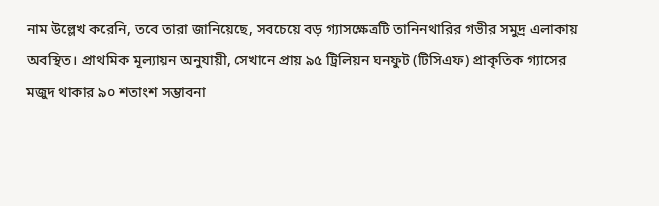নাম উল্লেখ করেনি, তবে তারা জানিয়েছে, সবচেয়ে বড় গ্যাসক্ষেত্রটি তানিনথারির গভীর সমুদ্র এলাকায় অবস্থিত। প্রাথমিক মূল্যায়ন অনুযায়ী, সেখানে প্রায় ৯৫ ট্রিলিয়ন ঘনফুট (টিসিএফ) প্রাকৃতিক গ্যাসের মজুদ থাকার ৯০ শতাংশ সম্ভাবনা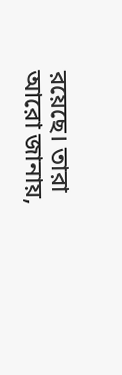রয়েছে। তারা আরো জানায়,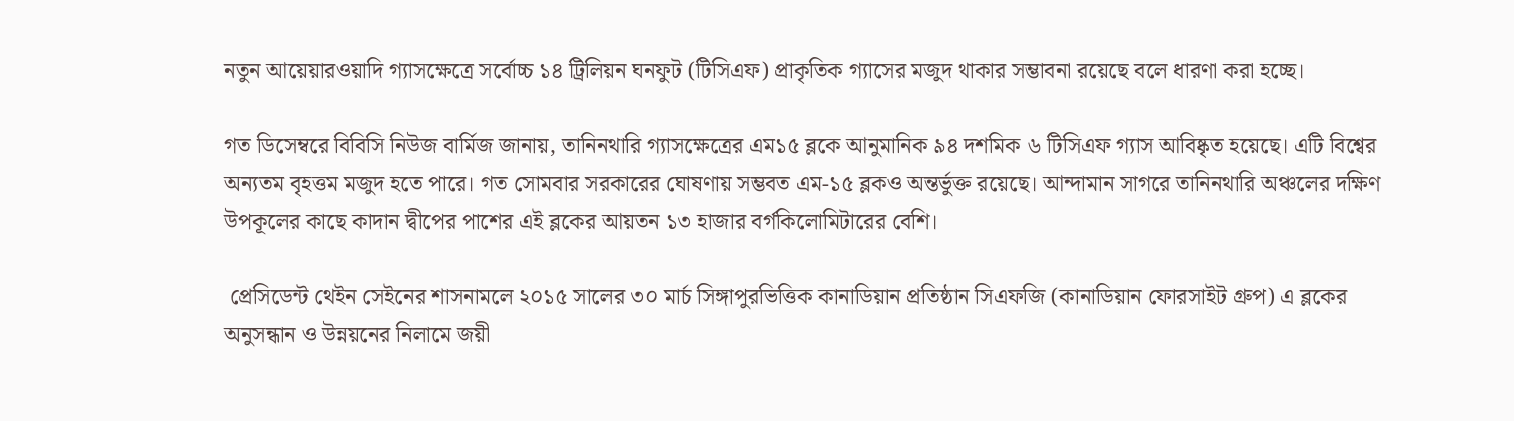নতুন আয়েয়ারওয়াদি গ্যাসক্ষেত্রে সর্বোচ্চ ১৪ ট্রিলিয়ন ঘনফুট (টিসিএফ) প্রাকৃতিক গ্যাসের মজুদ থাকার সম্ভাবনা রয়েছে বলে ধারণা করা হচ্ছে।

গত ডিসেম্বরে বিবিসি নিউজ বার্মিজ জানায়, তানিনথারি গ্যাসক্ষেত্রের এম১৫ ব্লকে আনুমানিক ৯৪ দশমিক ৬ টিসিএফ গ্যাস আবিষ্কৃত হয়েছে। এটি বিশ্বের অন্যতম বৃহত্তম মজুদ হতে পারে। গত সোমবার সরকারের ঘোষণায় সম্ভবত এম-১৫ ব্লকও অন্তর্ভুক্ত রয়েছে। আন্দামান সাগরে তানিনথারি অঞ্চলের দক্ষিণ উপকূলের কাছে কাদান দ্বীপের পাশের এই ব্লকের আয়তন ১৩ হাজার বর্গকিলোমিটারের বেশি।

 প্রেসিডেন্ট থেইন সেইনের শাসনামলে ২০১৫ সালের ৩০ মার্চ সিঙ্গাপুরভিত্তিক কানাডিয়ান প্রতিষ্ঠান সিএফজি (কানাডিয়ান ফোরসাইট গ্রুপ) এ ব্লকের অনুসন্ধান ও উন্নয়নের নিলামে জয়ী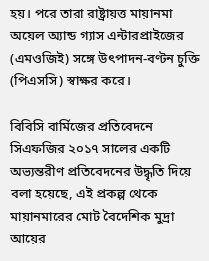হয়। পরে তারা রাষ্ট্রায়ত্ত মায়ানমা অয়েল অ্যান্ড গ্যাস এন্টারপ্রাইজের (এমওজিই) সঙ্গে উৎপাদন-বণ্টন চুক্তি (পিএসসি) স্বাক্ষর করে।

বিবিসি বার্মিজের প্রতিবেদনে সিএফজির ২০১৭ সালের একটি অভ্যন্তরীণ প্রতিবেদনের উদ্ধৃতি দিয়ে বলা হয়েছে, এই প্রকল্প থেকে মায়ানমারের মোট বৈদেশিক মুদ্রা আয়ের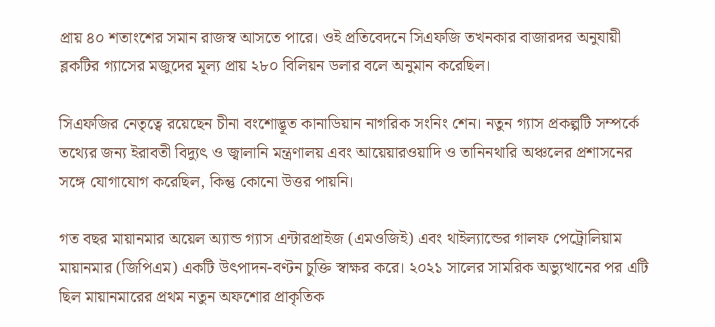প্রায় ৪০ শতাংশের সমান রাজস্ব আসতে পারে। ওই প্রতিবেদনে সিএফজি তখনকার বাজারদর অনুযায়ী ব্লকটির গ্যাসের মজুদের মূল্য প্রায় ২৮০ বিলিয়ন ডলার বলে অনুমান করেছিল।

সিএফজির নেতৃত্বে রয়েছেন চীনা বংশোদ্ভূত কানাডিয়ান নাগরিক সংনিং শেন। নতুন গ্যাস প্রকল্পটি সম্পর্কে তথ্যের জন্য ইরাবতী বিদ্যুৎ ও জ্বালানি মন্ত্রণালয় এবং আয়েয়ারওয়াদি ও তানিনথারি অঞ্চলের প্রশাসনের সঙ্গে যোগাযোগ করেছিল, কিন্তু কোনো উত্তর পায়নি।

গত বছর মায়ানমার অয়েল অ্যান্ড গ্যাস এন্টারপ্রাইজ (এমওজিই) এবং থাইল্যান্ডের গালফ পেট্রোলিয়াম মায়ানমার (জিপিএম) একটি উৎপাদন-বণ্টন চুক্তি স্বাক্ষর করে। ২০২১ সালের সামরিক অভ্যুত্থানের পর এটি ছিল মায়ানমারের প্রথম নতুন অফশোর প্রাকৃতিক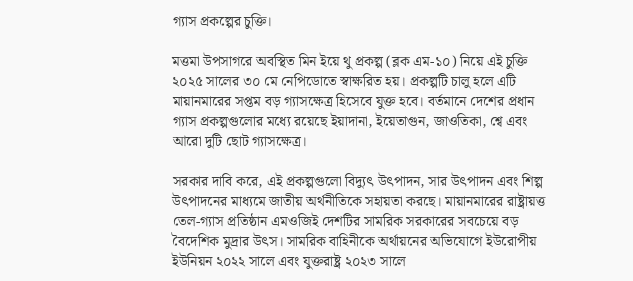গ্যাস প্রকল্পের চুক্তি।

মত্তমা উপসাগরে অবস্থিত মিন ইয়ে থু প্রকল্প (ব্লক এম-১০) নিয়ে এই চুক্তি ২০২৫ সালের ৩০ মে নেপিডোতে স্বাক্ষরিত হয়। প্রকল্পটি চালু হলে এটি মায়ানমারের সপ্তম বড় গ্যাসক্ষেত্র হিসেবে যুক্ত হবে। বর্তমানে দেশের প্রধান গ্যাস প্রকল্পগুলোর মধ্যে রয়েছে ইয়াদানা, ইয়েতাগুন, জাওতিকা, শ্বে এবং আরো দুটি ছোট গ্যাসক্ষেত্র।

সরকার দাবি করে, এই প্রকল্পগুলো বিদ্যুৎ উৎপাদন, সার উৎপাদন এবং শিল্প উৎপাদনের মাধ্যমে জাতীয় অর্থনীতিকে সহায়তা করছে। মায়ানমারের রাষ্ট্রায়ত্ত তেল-গ্যাস প্রতিষ্ঠান এমওজিই দেশটির সামরিক সরকারের সবচেয়ে বড় বৈদেশিক মুদ্রার উৎস। সামরিক বাহিনীকে অর্থায়নের অভিযোগে ইউরোপীয় ইউনিয়ন ২০২২ সালে এবং যুক্তরাষ্ট্র ২০২৩ সালে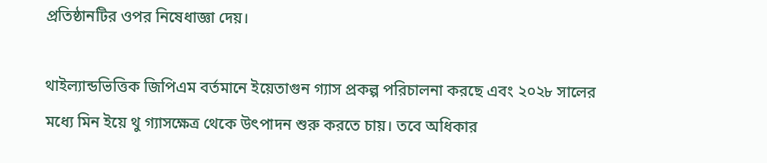প্রতিষ্ঠানটির ওপর নিষেধাজ্ঞা দেয়।

থাইল্যান্ডভিত্তিক জিপিএম বর্তমানে ইয়েতাগুন গ্যাস প্রকল্প পরিচালনা করছে এবং ২০২৮ সালের মধ্যে মিন ইয়ে থু গ্যাসক্ষেত্র থেকে উৎপাদন শুরু করতে চায়। তবে অধিকার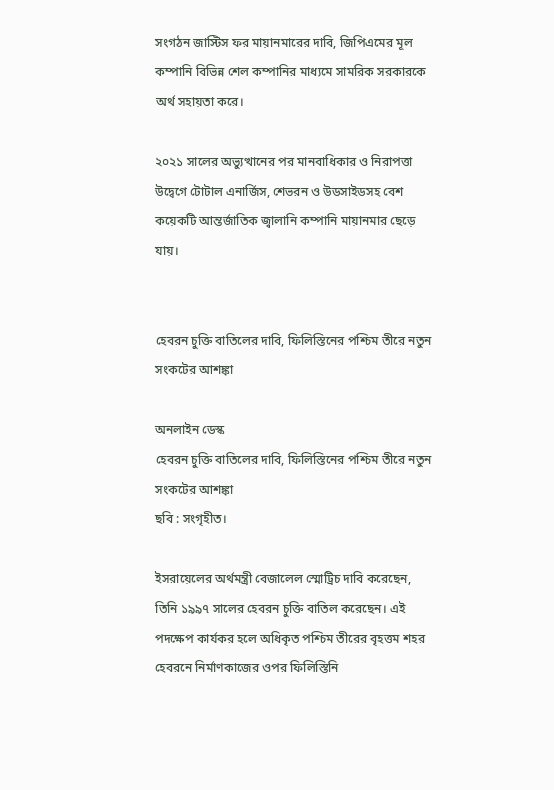সংগঠন জাস্টিস ফর মায়ানমারের দাবি, জিপিএমের মূল কম্পানি বিভিন্ন শেল কম্পানির মাধ্যমে সামরিক সরকারকে অর্থ সহায়তা করে।

২০২১ সালের অভ্যুত্থানের পর মানবাধিকার ও নিরাপত্তা উদ্বেগে টোটাল এনার্জিস, শেভরন ও উডসাইডসহ বেশ কয়েকটি আন্তর্জাতিক জ্বালানি কম্পানি মায়ানমার ছেড়ে যায়।


হেবরন চুক্তি বাতিলের দাবি, ফিলিস্তিনের পশ্চিম তীরে নতুন সংকটের আশঙ্কা

অনলাইন ডেস্ক
হেবরন চুক্তি বাতিলের দাবি, ফিলিস্তিনের পশ্চিম তীরে নতুন সংকটের আশঙ্কা
ছবি : সংগৃহীত।

ইসরায়েলের অর্থমন্ত্রী বেজালেল স্মোট্রিচ দাবি করেছেন, তিনি ১৯৯৭ সালের হেবরন চুক্তি বাতিল করেছেন। এই পদক্ষেপ কার্যকর হলে অধিকৃত পশ্চিম তীরের বৃহত্তম শহর হেবরনে নির্মাণকাজের ওপর ফিলিস্তিনি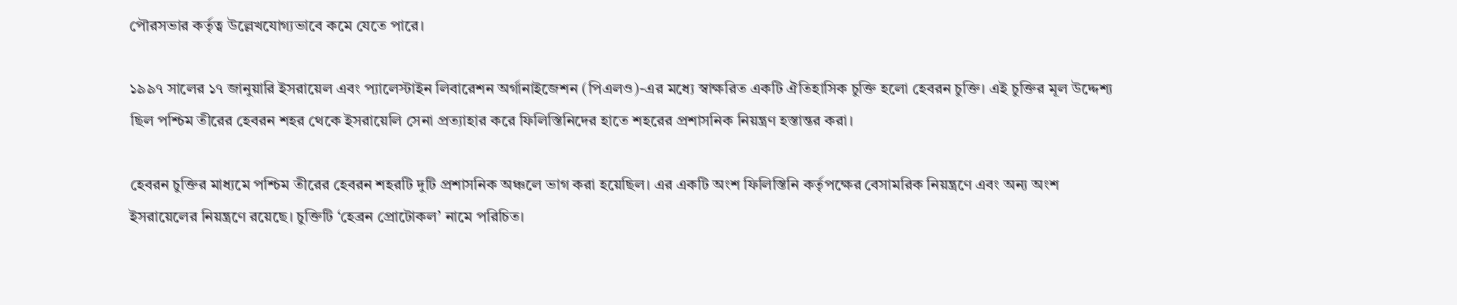পৌরসভার কর্তৃত্ব উল্লেখযোগ্যভাবে কমে যেতে পারে।

১৯৯৭ সালের ১৭ জানুয়ারি ইসরায়েল এবং প্যালেস্টাইন লিবারেশন অর্গানাইজেশন (পিএলও)-এর মধ্যে স্বাক্ষরিত একটি ঐতিহাসিক চুক্তি হলো হেবরন চুক্তি। এই চুক্তির মূল উদ্দেশ্য ছিল পশ্চিম তীরের হেবরন শহর থেকে ইসরায়েলি সেনা প্রত্যাহার করে ফিলিস্তিনিদের হাতে শহরের প্রশাসনিক নিয়ন্ত্রণ হস্তান্তর করা।

হেবরন চুক্তির মাধ্যমে পশ্চিম তীরের হেবরন শহরটি দুটি প্রশাসনিক অঞ্চলে ভাগ করা হয়েছিল। এর একটি অংশ ফিলিস্তিনি কর্তৃপক্ষের বেসামরিক নিয়ন্ত্রণে এবং অন্য অংশ ইসরায়েলের নিয়ন্ত্রণে রয়েছে। চুক্তিটি ‘হেব্রন প্রোটোকল’ নামে পরিচিত।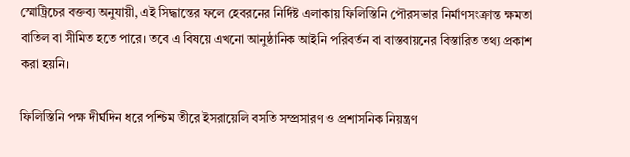স্মোট্রিচের বক্তব্য অনুযায়ী, এই সিদ্ধান্তের ফলে হেবরনের নির্দিষ্ট এলাকায় ফিলিস্তিনি পৌরসভার নির্মাণসংক্রান্ত ক্ষমতা বাতিল বা সীমিত হতে পারে। তবে এ বিষয়ে এখনো আনুষ্ঠানিক আইনি পরিবর্তন বা বাস্তবায়নের বিস্তারিত তথ্য প্রকাশ করা হয়নি।

ফিলিস্তিনি পক্ষ দীর্ঘদিন ধরে পশ্চিম তীরে ইসরায়েলি বসতি সম্প্রসারণ ও প্রশাসনিক নিয়ন্ত্রণ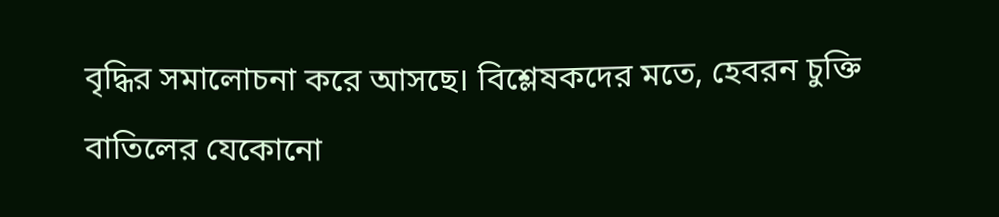বৃদ্ধির সমালোচনা করে আসছে। বিশ্লেষকদের মতে, হেবরন চুক্তি বাতিলের যেকোনো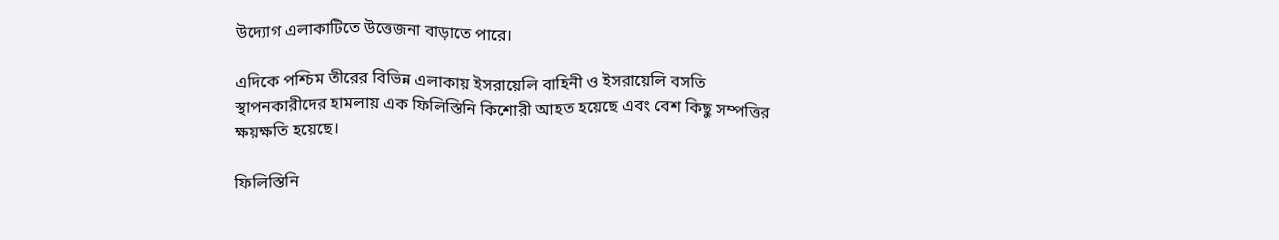উদ্যোগ এলাকাটিতে উত্তেজনা বাড়াতে পারে।

এদিকে পশ্চিম তীরের বিভিন্ন এলাকায় ইসরায়েলি বাহিনী ও ইসরায়েলি বসতি স্থাপনকারীদের হামলায় এক ফিলিস্তিনি কিশোরী আহত হয়েছে এবং বেশ কিছু সম্পত্তির ক্ষয়ক্ষতি হয়েছে।

ফিলিস্তিনি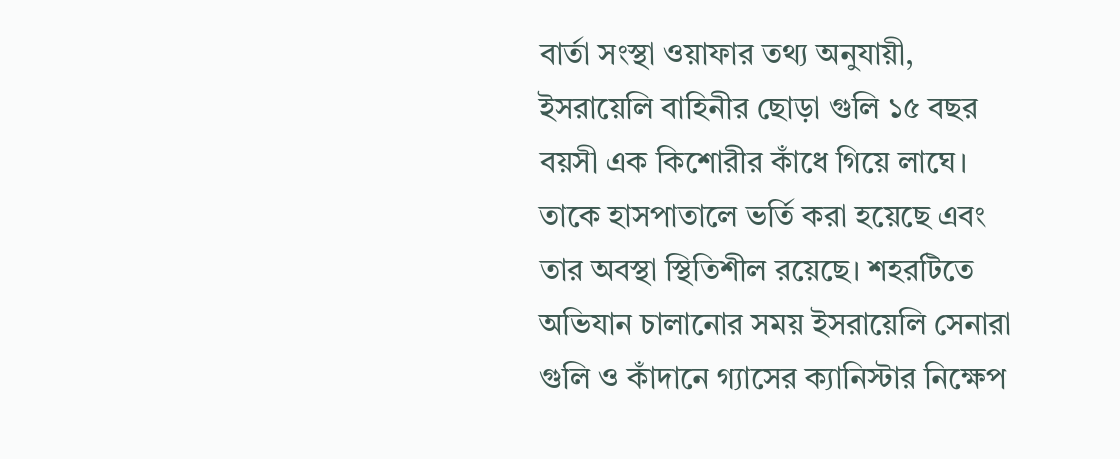বার্তা সংস্থা ওয়াফার তথ্য অনুযায়ী, ইসরায়েলি বাহিনীর ছোড়া গুলি ১৫ বছর বয়সী এক কিশোরীর কাঁধে গিয়ে লাঘে। তাকে হাসপাতালে ভর্তি করা হয়েছে এবং তার অবস্থা স্থিতিশীল রয়েছে। শহরটিতে অভিযান চালানোর সময় ইসরায়েলি সেনারা গুলি ও কাঁদানে গ্যাসের ক্যানিস্টার নিক্ষেপ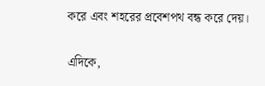করে এবং শহরের প্রবেশপথ বন্ধ করে দেয়।

এদিকে,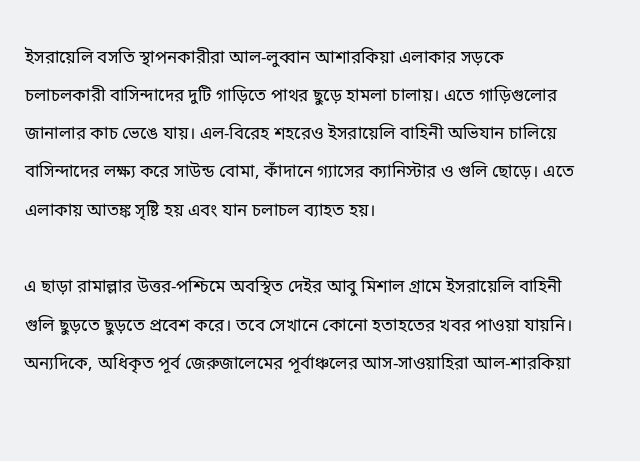ইসরায়েলি বসতি স্থাপনকারীরা আল-লুব্বান আশারকিয়া এলাকার সড়কে চলাচলকারী বাসিন্দাদের দুটি গাড়িতে পাথর ছুড়ে হামলা চালায়। এতে গাড়িগুলোর জানালার কাচ ভেঙে যায়। এল-বিরেহ শহরেও ইসরায়েলি বাহিনী অভিযান চালিয়ে বাসিন্দাদের লক্ষ্য করে সাউন্ড বোমা, কাঁদানে গ্যাসের ক্যানিস্টার ও গুলি ছোড়ে। এতে এলাকায় আতঙ্ক সৃষ্টি হয় এবং যান চলাচল ব্যাহত হয়।

এ ছাড়া রামাল্লার উত্তর-পশ্চিমে অবস্থিত দেইর আবু মিশাল গ্রামে ইসরায়েলি বাহিনী গুলি ছুড়তে ছুড়তে প্রবেশ করে। তবে সেখানে কোনো হতাহতের খবর পাওয়া যায়নি। অন্যদিকে, অধিকৃত পূর্ব জেরুজালেমের পূর্বাঞ্চলের আস-সাওয়াহিরা আল-শারকিয়া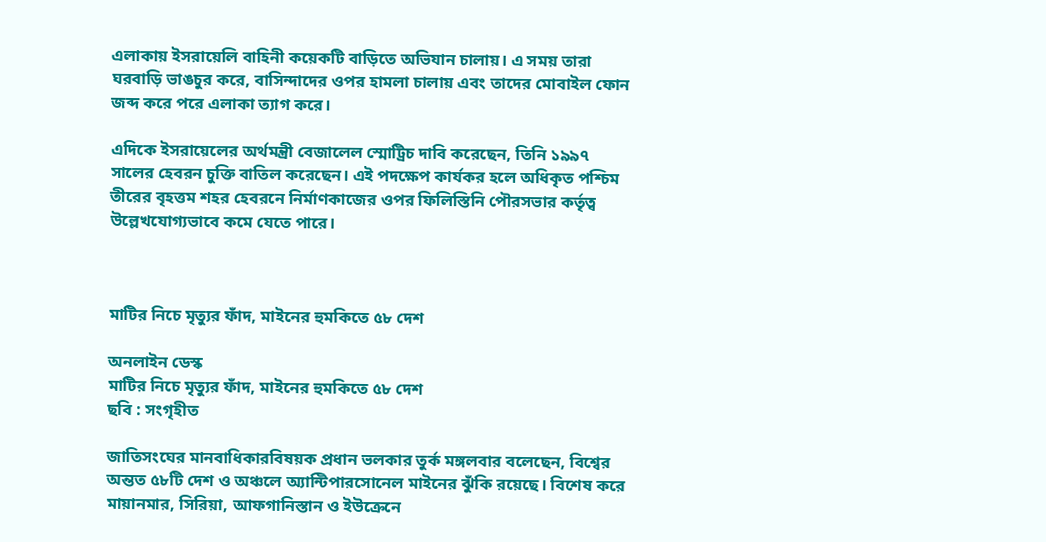এলাকায় ইসরায়েলি বাহিনী কয়েকটি বাড়িতে অভিযান চালায়। এ সময় তারা ঘরবাড়ি ভাঙচুর করে, বাসিন্দাদের ওপর হামলা চালায় এবং তাদের মোবাইল ফোন জব্দ করে পরে এলাকা ত্যাগ করে।

এদিকে ইসরায়েলের অর্থমন্ত্রী বেজালেল স্মোট্রিচ দাবি করেছেন, তিনি ১৯৯৭ সালের হেবরন চুক্তি বাতিল করেছেন। এই পদক্ষেপ কার্যকর হলে অধিকৃত পশ্চিম তীরের বৃহত্তম শহর হেবরনে নির্মাণকাজের ওপর ফিলিস্তিনি পৌরসভার কর্তৃত্ব উল্লেখযোগ্যভাবে কমে যেতে পারে।



মাটির নিচে মৃত্যুর ফাঁদ, মাইনের হুমকিতে ৫৮ দেশ

অনলাইন ডেস্ক
মাটির নিচে মৃত্যুর ফাঁদ, মাইনের হুমকিতে ৫৮ দেশ
ছবি : সংগৃহীত

জাতিসংঘের মানবাধিকারবিষয়ক প্রধান ভলকার তুর্ক মঙ্গলবার বলেছেন, বিশ্বের অন্তত ৫৮টি দেশ ও অঞ্চলে অ্যান্টিপারসোনেল মাইনের ঝুঁকি রয়েছে। বিশেষ করে মায়ানমার, সিরিয়া, আফগানিস্তান ও ইউক্রেনে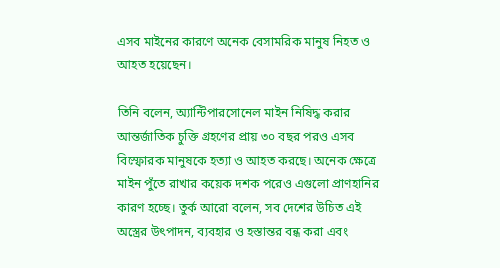এসব মাইনের কারণে অনেক বেসামরিক মানুষ নিহত ও আহত হয়েছেন।

তিনি বলেন, অ্যান্টিপারসোনেল মাইন নিষিদ্ধ করার আন্তর্জাতিক চুক্তি গ্রহণের প্রায় ৩০ বছর পরও এসব বিস্ফোরক মানুষকে হত্যা ও আহত করছে। অনেক ক্ষেত্রে মাইন পুঁতে রাখার কয়েক দশক পরেও এগুলো প্রাণহানির কারণ হচ্ছে। তুর্ক আরো বলেন, সব দেশের উচিত এই অস্ত্রের উৎপাদন, ব্যবহার ও হস্তান্তর বন্ধ করা এবং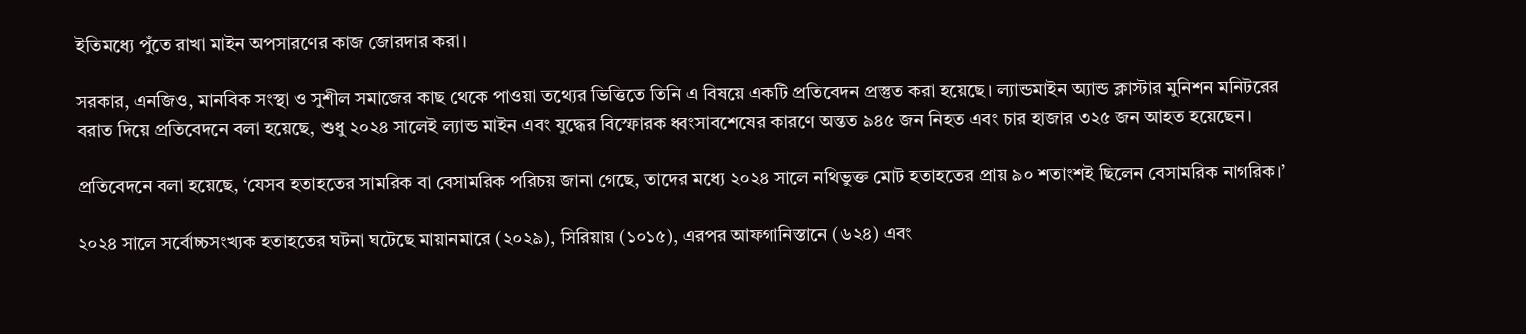ইতিমধ্যে পুঁতে রাখা মাইন অপসারণের কাজ জোরদার করা।

সরকার, এনজিও, মানবিক সংস্থা ও সুশীল সমাজের কাছ থেকে পাওয়া তথ্যের ভিত্তিতে তিনি এ বিষয়ে একটি প্রতিবেদন প্রস্তুত করা হয়েছে। ল্যান্ডমাইন অ্যান্ড ক্লাস্টার মুনিশন মনিটরের বরাত দিয়ে প্রতিবেদনে বলা হয়েছে, শুধু ২০২৪ সালেই ল্যান্ড মাইন এবং যুদ্ধের বিস্ফোরক ধ্বংসাবশেষের কারণে অন্তত ৯৪৫ জন নিহত এবং চার হাজার ৩২৫ জন আহত হয়েছেন।

প্রতিবেদনে বলা হয়েছে, ‘যেসব হতাহতের সামরিক বা বেসামরিক পরিচয় জানা গেছে, তাদের মধ্যে ২০২৪ সালে নথিভুক্ত মোট হতাহতের প্রায় ৯০ শতাংশই ছিলেন বেসামরিক নাগরিক।’

২০২৪ সালে সর্বোচ্চসংখ্যক হতাহতের ঘটনা ঘটেছে মায়ানমারে (২০২৯), সিরিয়ায় (১০১৫), এরপর আফগানিস্তানে (৬২৪) এবং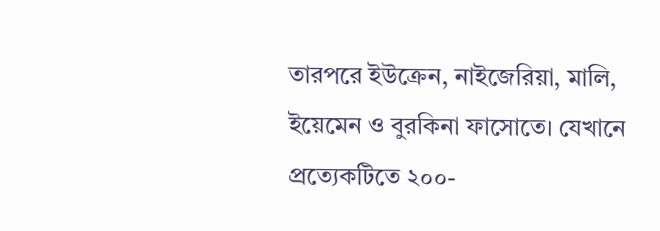তারপরে ইউক্রেন, নাইজেরিয়া, মালি, ইয়েমেন ও বুরকিনা ফাসোতে। যেখানে প্রত্যেকটিতে ২০০-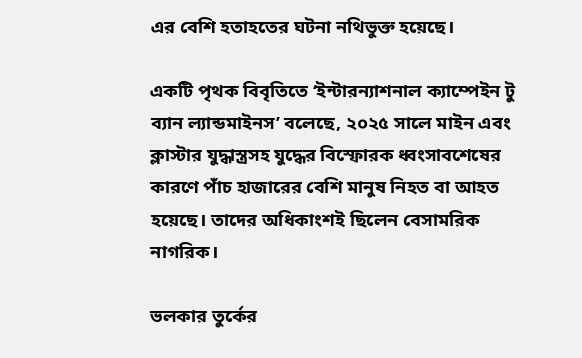এর বেশি হতাহতের ঘটনা নথিভুক্ত হয়েছে।

একটি পৃথক বিবৃতিতে ‘ইন্টারন্যাশনাল ক্যাম্পেইন টু ব্যান ল্যান্ডমাইনস’ বলেছে, ২০২৫ সালে মাইন এবং ক্লাস্টার যুদ্ধাস্ত্রসহ যুদ্ধের বিস্ফোরক ধ্বংসাবশেষের কারণে পাঁচ হাজারের বেশি মানুষ নিহত বা আহত হয়েছে। তাদের অধিকাংশই ছিলেন বেসামরিক নাগরিক।

ভলকার তুর্কের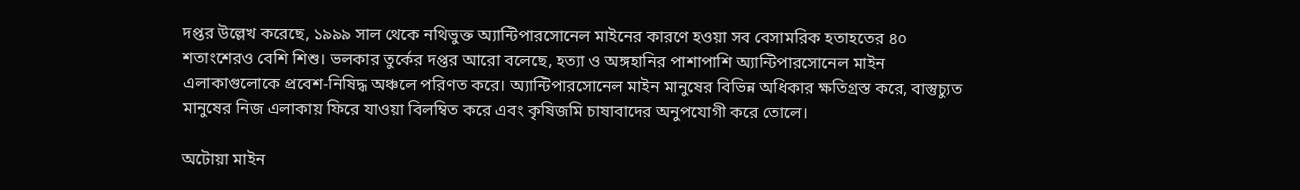দপ্তর উল্লেখ করেছে, ১৯৯৯ সাল থেকে নথিভুক্ত অ্যান্টিপারসোনেল মাইনের কারণে হওয়া সব বেসামরিক হতাহতের ৪০ শতাংশেরও বেশি শিশু। ভলকার তুর্কের দপ্তর আরো বলেছে, হত্যা ও অঙ্গহানির পাশাপাশি অ্যান্টিপারসোনেল মাইন এলাকাগুলোকে প্রবেশ-নিষিদ্ধ অঞ্চলে পরিণত করে। অ্যান্টিপারসোনেল মাইন মানুষের বিভিন্ন অধিকার ক্ষতিগ্রস্ত করে, বাস্তুচ্যুত মানুষের নিজ এলাকায় ফিরে যাওয়া বিলম্বিত করে এবং কৃষিজমি চাষাবাদের অনুপযোগী করে তোলে।

অটোয়া মাইন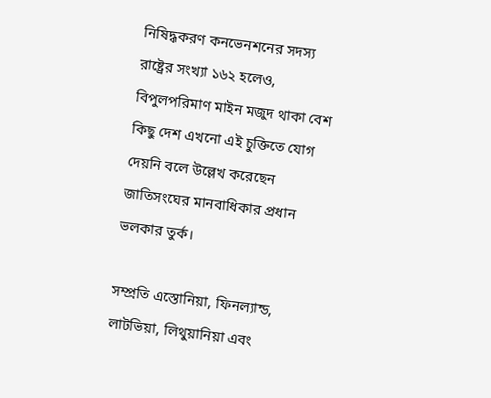নিষিদ্ধকরণ কনভেনশনের সদস্য রাষ্ট্রের সংখ্যা ১৬২ হলেও, বিপুলপরিমাণ মাইন মজুদ থাকা বেশ কিছু দেশ এখনো এই চুক্তিতে যোগ দেয়নি বলে উল্লেখ করেছেন জাতিসংঘের মানবাধিকার প্রধান ভলকার তুর্ক।

সম্প্রতি এস্তোনিয়া, ফিনল্যান্ড, লাটভিয়া, লিথুয়ানিয়া এবং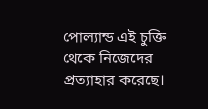পোল্যান্ড এই চুক্তি থেকে নিজেদের প্রত্যাহার করেছে।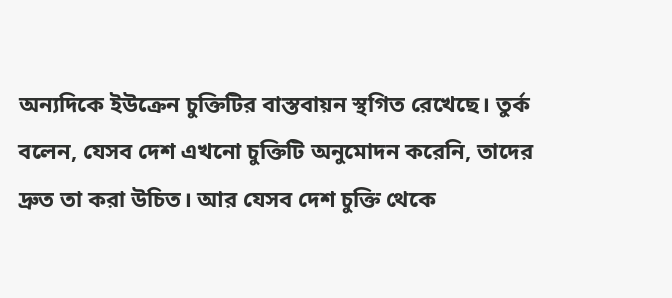অন্যদিকে ইউক্রেন চুক্তিটির বাস্তবায়ন স্থগিত রেখেছে। তুর্ক বলেন, যেসব দেশ এখনো চুক্তিটি অনুমোদন করেনি, তাদের দ্রুত তা করা উচিত। আর যেসব দেশ চুক্তি থেকে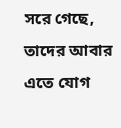সরে গেছে, তাদের আবার এতে যোগ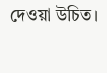দেওয়া উচিত।